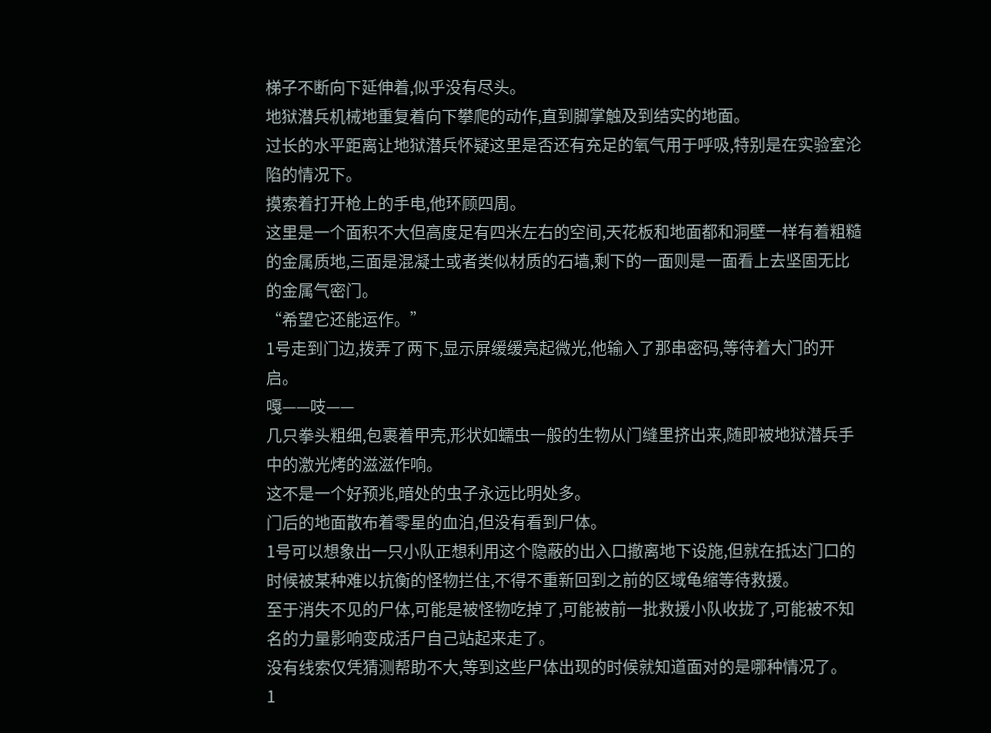梯子不断向下延伸着,似乎没有尽头。
地狱潜兵机械地重复着向下攀爬的动作,直到脚掌触及到结实的地面。
过长的水平距离让地狱潜兵怀疑这里是否还有充足的氧气用于呼吸,特别是在实验室沦陷的情况下。
摸索着打开枪上的手电,他环顾四周。
这里是一个面积不大但高度足有四米左右的空间,天花板和地面都和洞壁一样有着粗糙的金属质地,三面是混凝土或者类似材质的石墙,剩下的一面则是一面看上去坚固无比的金属气密门。
“希望它还能运作。”
1号走到门边,拨弄了两下,显示屏缓缓亮起微光,他输入了那串密码,等待着大门的开启。
嘎——吱——
几只拳头粗细,包裹着甲壳,形状如蠕虫一般的生物从门缝里挤出来,随即被地狱潜兵手中的激光烤的滋滋作响。
这不是一个好预兆,暗处的虫子永远比明处多。
门后的地面散布着零星的血泊,但没有看到尸体。
1号可以想象出一只小队正想利用这个隐蔽的出入口撤离地下设施,但就在抵达门口的时候被某种难以抗衡的怪物拦住,不得不重新回到之前的区域龟缩等待救援。
至于消失不见的尸体,可能是被怪物吃掉了,可能被前一批救援小队收拢了,可能被不知名的力量影响变成活尸自己站起来走了。
没有线索仅凭猜测帮助不大,等到这些尸体出现的时候就知道面对的是哪种情况了。
1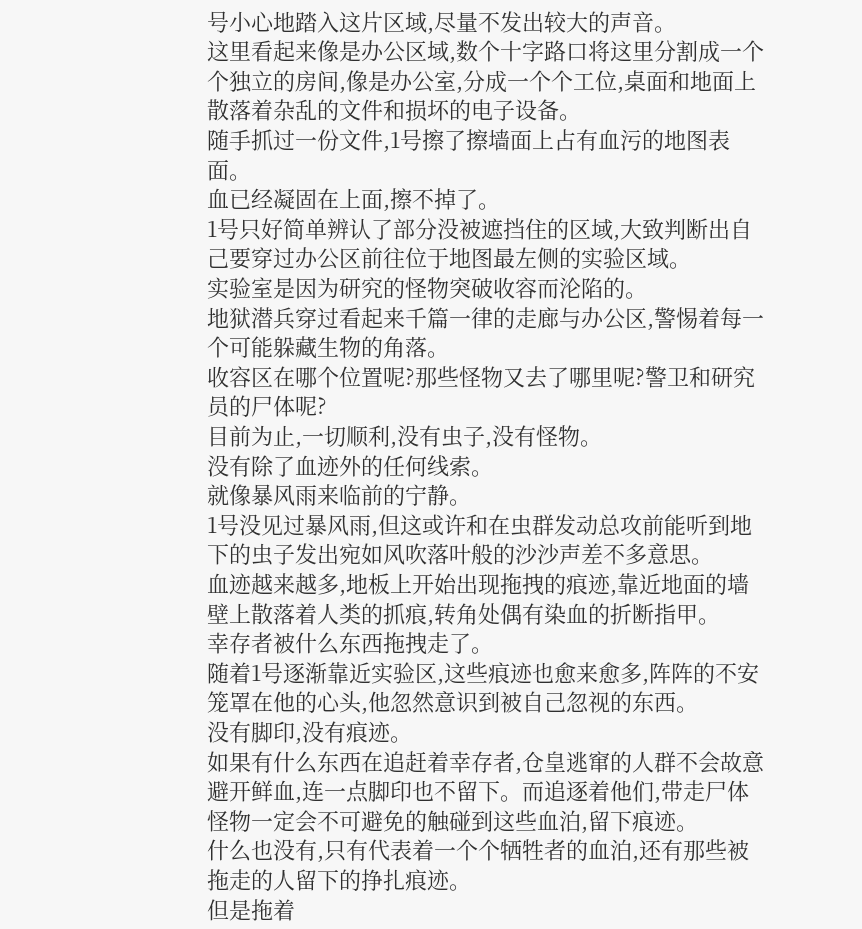号小心地踏入这片区域,尽量不发出较大的声音。
这里看起来像是办公区域,数个十字路口将这里分割成一个个独立的房间,像是办公室,分成一个个工位,桌面和地面上散落着杂乱的文件和损坏的电子设备。
随手抓过一份文件,1号擦了擦墙面上占有血污的地图表面。
血已经凝固在上面,擦不掉了。
1号只好简单辨认了部分没被遮挡住的区域,大致判断出自己要穿过办公区前往位于地图最左侧的实验区域。
实验室是因为研究的怪物突破收容而沦陷的。
地狱潜兵穿过看起来千篇一律的走廊与办公区,警惕着每一个可能躲藏生物的角落。
收容区在哪个位置呢?那些怪物又去了哪里呢?警卫和研究员的尸体呢?
目前为止,一切顺利,没有虫子,没有怪物。
没有除了血迹外的任何线索。
就像暴风雨来临前的宁静。
1号没见过暴风雨,但这或许和在虫群发动总攻前能听到地下的虫子发出宛如风吹落叶般的沙沙声差不多意思。
血迹越来越多,地板上开始出现拖拽的痕迹,靠近地面的墙壁上散落着人类的抓痕,转角处偶有染血的折断指甲。
幸存者被什么东西拖拽走了。
随着1号逐渐靠近实验区,这些痕迹也愈来愈多,阵阵的不安笼罩在他的心头,他忽然意识到被自己忽视的东西。
没有脚印,没有痕迹。
如果有什么东西在追赶着幸存者,仓皇逃窜的人群不会故意避开鲜血,连一点脚印也不留下。而追逐着他们,带走尸体怪物一定会不可避免的触碰到这些血泊,留下痕迹。
什么也没有,只有代表着一个个牺牲者的血泊,还有那些被拖走的人留下的挣扎痕迹。
但是拖着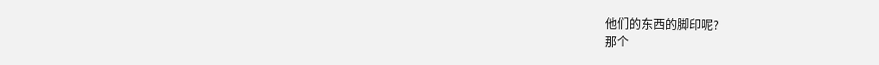他们的东西的脚印呢?
那个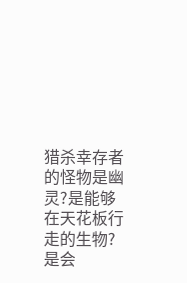猎杀幸存者的怪物是幽灵?是能够在天花板行走的生物?是会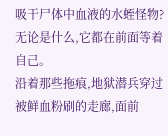吸干尸体中血液的水蛭怪物?
无论是什么,它都在前面等着自己。
沿着那些拖痕,地狱潜兵穿过被鲜血粉刷的走廊,面前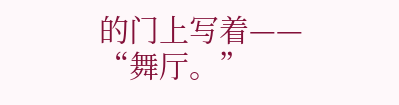的门上写着——
“舞厅。”